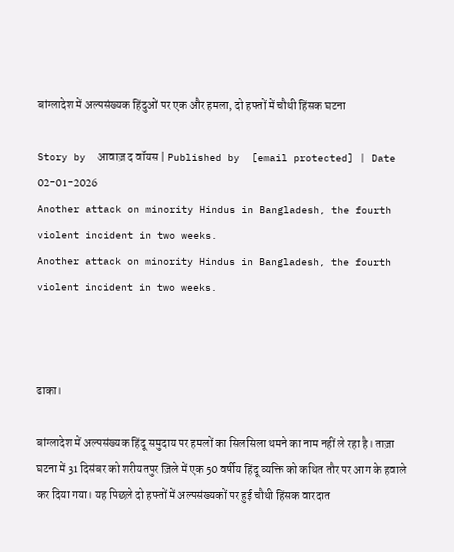बांग्लादेश में अल्पसंख्यक हिंदुओं पर एक और हमला, दो हफ्तों में चौथी हिंसक घटना

Story by  आवाज़ द वॉयस | Published by  [email protected] | Date 02-01-2026
Another attack on minority Hindus in Bangladesh, the fourth violent incident in two weeks.
Another attack on minority Hindus in Bangladesh, the fourth violent incident in two weeks.



ढाका।

बांग्लादेश में अल्पसंख्यक हिंदू समुदाय पर हमलों का सिलसिला थमने का नाम नहीं ले रहा है। ताज़ा घटना में 31 दिसंबर को शरीयतपुर ज़िले में एक 50 वर्षीय हिंदू व्यक्ति को कथित तौर पर आग के हवाले कर दिया गया। यह पिछले दो हफ्तों में अल्पसंख्यकों पर हुई चौथी हिंसक वारदात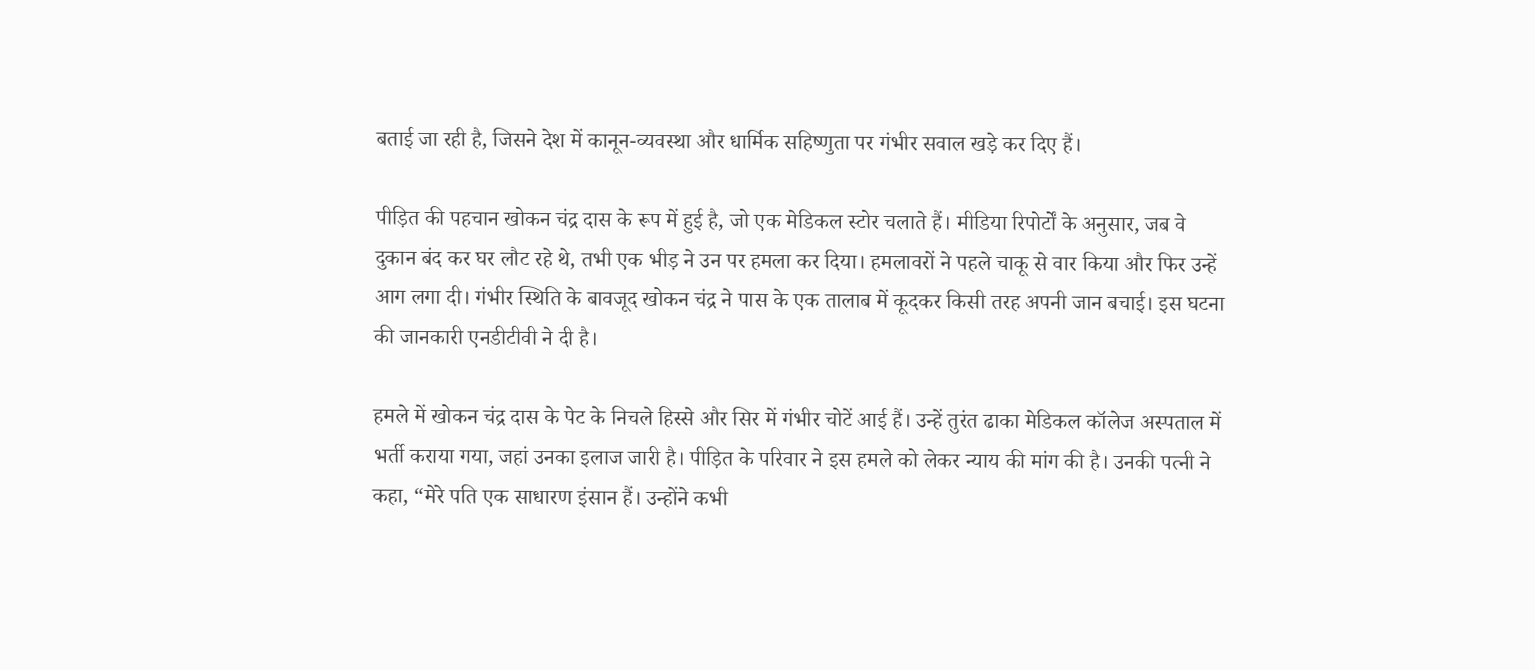बताई जा रही है, जिसने देश में कानून-व्यवस्था और धार्मिक सहिष्णुता पर गंभीर सवाल खड़े कर दिए हैं।

पीड़ित की पहचान खोकन चंद्र दास के रूप में हुई है, जो एक मेडिकल स्टोर चलाते हैं। मीडिया रिपोर्टों के अनुसार, जब वे दुकान बंद कर घर लौट रहे थे, तभी एक भीड़ ने उन पर हमला कर दिया। हमलावरों ने पहले चाकू से वार किया और फिर उन्हें आग लगा दी। गंभीर स्थिति के बावजूद खोकन चंद्र ने पास के एक तालाब में कूदकर किसी तरह अपनी जान बचाई। इस घटना की जानकारी एनडीटीवी ने दी है।

हमले में खोकन चंद्र दास के पेट के निचले हिस्से और सिर में गंभीर चोटें आई हैं। उन्हें तुरंत ढाका मेडिकल कॉलेज अस्पताल में भर्ती कराया गया, जहां उनका इलाज जारी है। पीड़ित के परिवार ने इस हमले को लेकर न्याय की मांग की है। उनकी पत्नी ने कहा, “मेरे पति एक साधारण इंसान हैं। उन्होंने कभी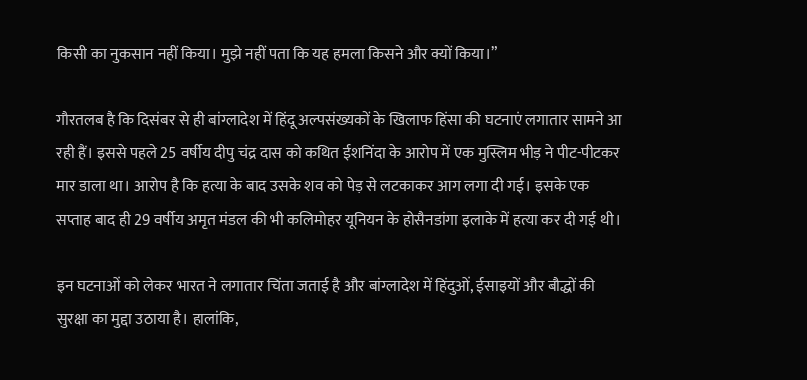किसी का नुकसान नहीं किया। मुझे नहीं पता कि यह हमला किसने और क्यों किया।”

गौरतलब है कि दिसंबर से ही बांग्लादेश में हिंदू अल्पसंख्यकों के खिलाफ हिंसा की घटनाएं लगातार सामने आ रही हैं। इससे पहले 25 वर्षीय दीपु चंद्र दास को कथित ईशनिंदा के आरोप में एक मुस्लिम भीड़ ने पीट-पीटकर मार डाला था। आरोप है कि हत्या के बाद उसके शव को पेड़ से लटकाकर आग लगा दी गई। इसके एक सप्ताह बाद ही 29 वर्षीय अमृत मंडल की भी कलिमोहर यूनियन के होसैनडांगा इलाके में हत्या कर दी गई थी।

इन घटनाओं को लेकर भारत ने लगातार चिंता जताई है और बांग्लादेश में हिंदुओं, ईसाइयों और बौद्धों की सुरक्षा का मुद्दा उठाया है। हालांकि,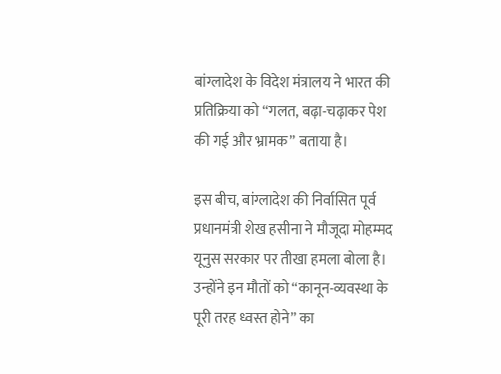बांग्लादेश के विदेश मंत्रालय ने भारत की प्रतिक्रिया को “गलत, बढ़ा-चढ़ाकर पेश की गई और भ्रामक” बताया है।

इस बीच, बांग्लादेश की निर्वासित पूर्व प्रधानमंत्री शेख हसीना ने मौजूदा मोहम्मद यूनुस सरकार पर तीखा हमला बोला है। उन्होंने इन मौतों को “कानून-व्यवस्था के पूरी तरह ध्वस्त होने” का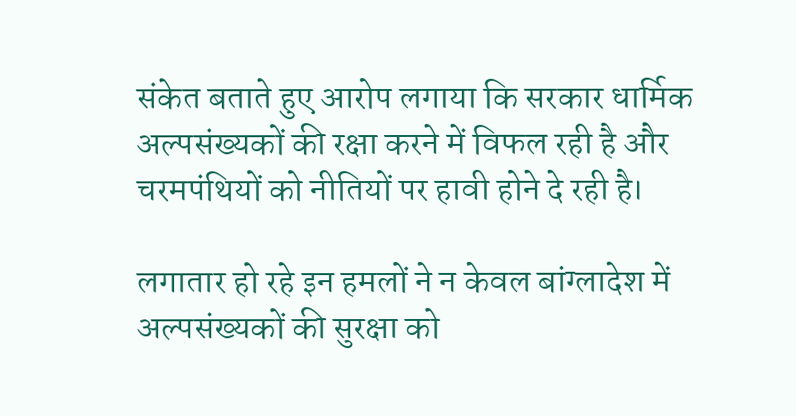संकेत बताते हुए आरोप लगाया कि सरकार धार्मिक अल्पसंख्यकों की रक्षा करने में विफल रही है और चरमपंथियों को नीतियों पर हावी होने दे रही है।

लगातार हो रहे इन हमलों ने न केवल बांग्लादेश में अल्पसंख्यकों की सुरक्षा को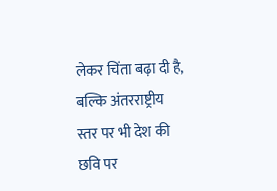लेकर चिंता बढ़ा दी है, बल्कि अंतरराष्ट्रीय स्तर पर भी देश की छवि पर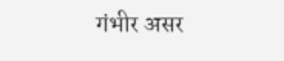गंभीर असर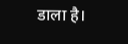डाला है।